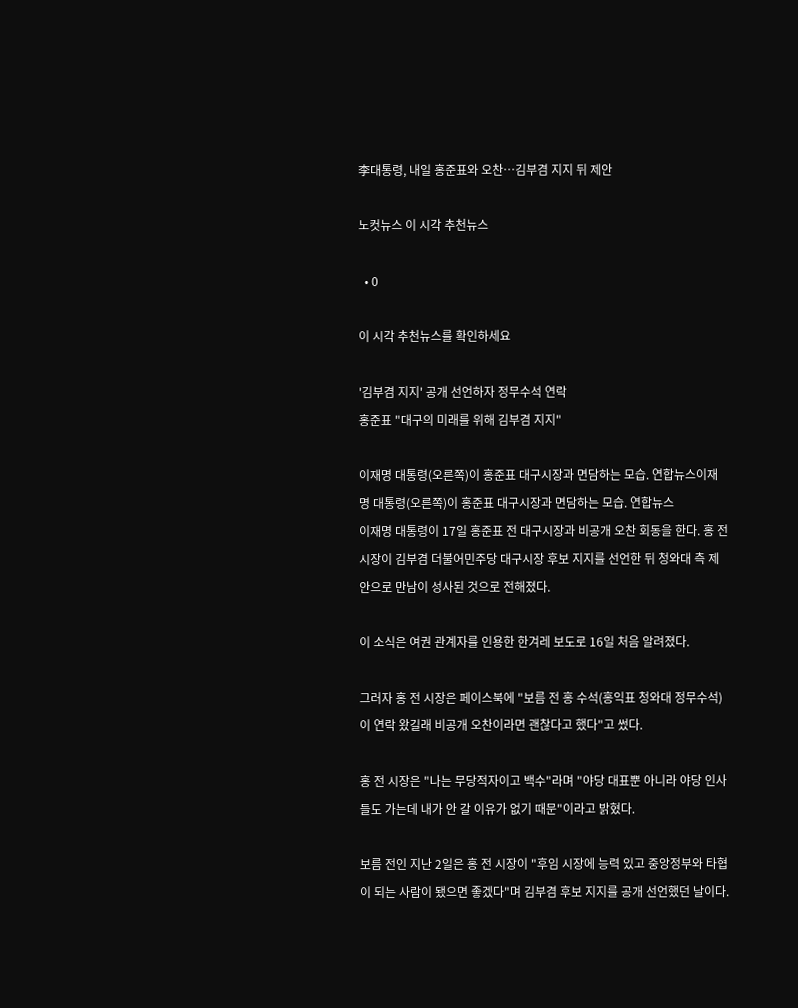李대통령, 내일 홍준표와 오찬…김부겸 지지 뒤 제안

노컷뉴스 이 시각 추천뉴스

  • 0

이 시각 추천뉴스를 확인하세요

'김부겸 지지' 공개 선언하자 정무수석 연락
홍준표 "대구의 미래를 위해 김부겸 지지"

이재명 대통령(오른쪽)이 홍준표 대구시장과 면담하는 모습. 연합뉴스이재명 대통령(오른쪽)이 홍준표 대구시장과 면담하는 모습. 연합뉴스
이재명 대통령이 17일 홍준표 전 대구시장과 비공개 오찬 회동을 한다. 홍 전 시장이 김부겸 더불어민주당 대구시장 후보 지지를 선언한 뒤 청와대 측 제안으로 만남이 성사된 것으로 전해졌다.

이 소식은 여권 관계자를 인용한 한겨레 보도로 16일 처음 알려졌다.

그러자 홍 전 시장은 페이스북에 "보름 전 홍 수석(홍익표 청와대 정무수석)이 연락 왔길래 비공개 오찬이라면 괜찮다고 했다"고 썼다.

홍 전 시장은 "나는 무당적자이고 백수"라며 "야당 대표뿐 아니라 야당 인사들도 가는데 내가 안 갈 이유가 없기 때문"이라고 밝혔다.

보름 전인 지난 2일은 홍 전 시장이 "후임 시장에 능력 있고 중앙정부와 타협이 되는 사람이 됐으면 좋겠다"며 김부겸 후보 지지를 공개 선언했던 날이다.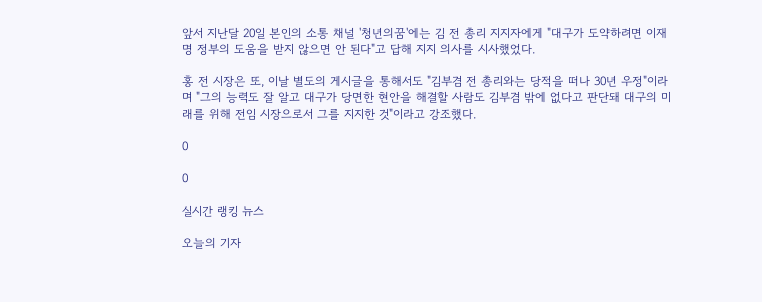앞서 지난달 20일 본인의 소통 채널 '청년의꿈'에는 김 전 총리 지지자에게 "대구가 도약하려면 이재명 정부의 도움을 받지 않으면 안 된다"고 답해 지지 의사를 시사했었다.

홍 전 시장은 또, 이날 별도의 게시글을 통해서도 "김부겸 전 총리와는 당적을 떠나 30년 우정"이라며 "그의 능력도 잘 알고 대구가 당면한 현안을 해결할 사람도 김부겸 밖에 없다고 판단돼 대구의 미래를 위해 전임 시장으로서 그를 지지한 것"이라고 강조했다.

0

0

실시간 랭킹 뉴스

오늘의 기자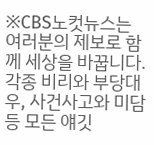※CBS노컷뉴스는 여러분의 제보로 함께 세상을 바꿉니다. 각종 비리와 부당대우, 사건사고와 미담 등 모든 얘깃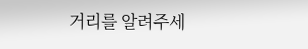거리를 알려주세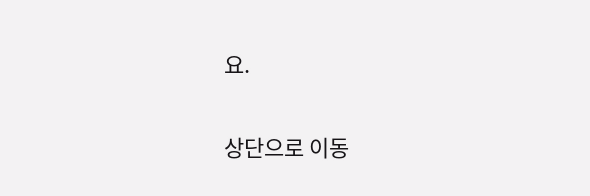요.

상단으로 이동